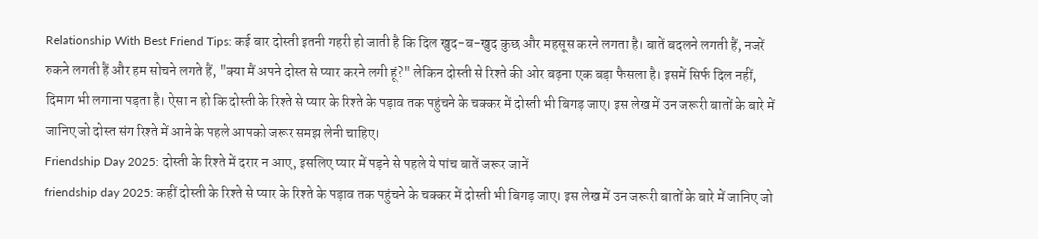Relationship With Best Friend Tips: कई बार दोस्ती इतनी गहरी हो जाती है कि दिल खुद-ब-खुद कुछ और महसूस करने लगता है। बातें बदलने लगती हैं, नजरें रुकने लगती हैं और हम सोचने लगते हैं, "क्या मैं अपने दोस्त से प्यार करने लगी हूं?" लेकिन दोस्ती से रिश्ते की ओर बढ़ना एक बड़ा फैसला है। इसमें सिर्फ दिल नहीं, दिमाग भी लगाना पड़ता है। ऐसा न हो कि दोस्ती के रिश्ते से प्यार के रिश्ते के पड़ाव तक पहुंचने के चक्कर में दोस्ती भी बिगड़ जाए। इस लेख में उन जरूरी बातों के बारे में जानिए जो दोस्त संग रिश्ते में आने के पहले आपको जरूर समझ लेनी चाहिए।
Friendship Day 2025: दोस्ती के रिश्ते में दरार न आए, इसलिए प्यार में पड़ने से पहले ये पांच बातें जरूर जानें
friendship day 2025: कहीं दोस्ती के रिश्ते से प्यार के रिश्ते के पड़ाव तक पहुंचने के चक्कर में दोस्ती भी बिगड़ जाए। इस लेख में उन जरूरी बातों के बारे में जानिए जो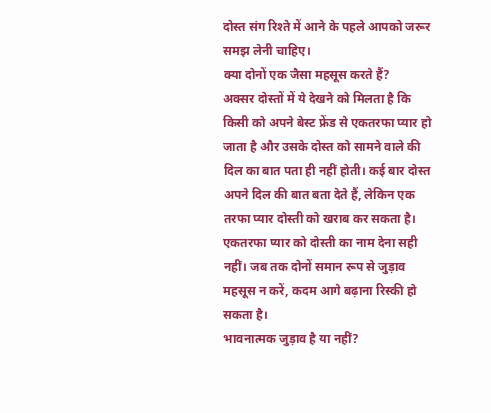दोस्त संग रिश्ते में आने के पहले आपको जरूर समझ लेनी चाहिए।
क्या दोनों एक जैसा महसूस करते हैं?
अक्सर दोस्तों में ये देखने को मिलता है कि किसी को अपने बेस्ट फ्रेंड से एकतरफा प्यार हो जाता है और उसके दोस्त को सामने वाले की दिल का बात पता ही नहीं होती। कई बार दोस्त अपने दिल की बात बता देते हैं, लेकिन एक तरफा प्यार दोस्ती को खराब कर सकता है। एकतरफा प्यार को दोस्ती का नाम देना सही नहीं। जब तक दोनों समान रूप से जुड़ाव महसूस न करें, कदम आगे बढ़ाना रिस्की हो सकता है।
भावनात्मक जुड़ाव है या नहीं?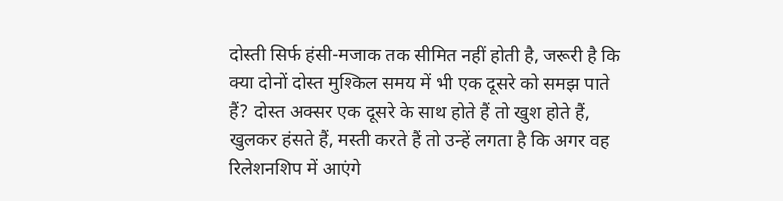दोस्ती सिर्फ हंसी-मजाक तक सीमित नहीं होती है, जरूरी है कि क्या दोनों दोस्त मुश्किल समय में भी एक दूसरे को समझ पाते हैं? दोस्त अक्सर एक दूसरे के साथ होते हैं तो खुश होते हैं, खुलकर हंसते हैं, मस्ती करते हैं तो उन्हें लगता है कि अगर वह रिलेशनशिप में आएंगे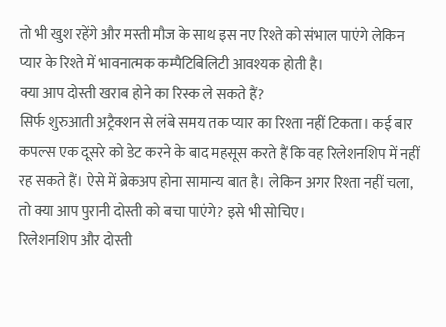तो भी खुश रहेंगे और मस्ती मौज के साथ इस नए रिश्ते को संभाल पाएंगे लेकिन प्यार के रिश्ते में भावनात्मक कम्पैटिबिलिटी आवश्यक होती है।
क्या आप दोस्ती खराब होने का रिस्क ले सकते हैं?
सिर्फ शुरुआती अट्रैक्शन से लंबे समय तक प्यार का रिश्ता नहीं टिकता। कई बार कपल्स एक दूसरे को डेट करने के बाद महसूस करते हैं कि वह रिलेशनशिप में नहीं रह सकते हैं। ऐसे में ब्रेकअप होना सामान्य बात है। लेकिन अगर रिश्ता नहीं चला, तो क्या आप पुरानी दोस्ती को बचा पाएंगे? इसे भी सोचिए।
रिलेशनशिप और दोस्ती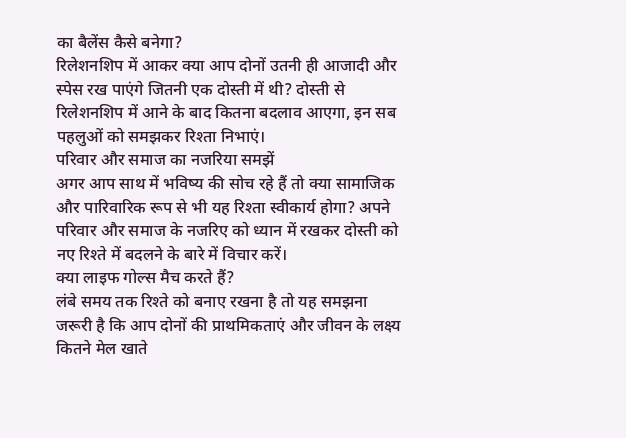का बैलेंस कैसे बनेगा?
रिलेशनशिप में आकर क्या आप दोनों उतनी ही आजादी और स्पेस रख पाएंगे जितनी एक दोस्ती में थी? दोस्ती से रिलेशनशिप में आने के बाद कितना बदलाव आएगा, इन सब पहलुओं को समझकर रिश्ता निभाएं।
परिवार और समाज का नजरिया समझें
अगर आप साथ में भविष्य की सोच रहे हैं तो क्या सामाजिक और पारिवारिक रूप से भी यह रिश्ता स्वीकार्य होगा? अपने परिवार और समाज के नजरिए को ध्यान में रखकर दोस्ती को नए रिश्ते में बदलने के बारे में विचार करें।
क्या लाइफ गोल्स मैच करते हैं?
लंबे समय तक रिश्ते को बनाए रखना है तो यह समझना जरूरी है कि आप दोनों की प्राथमिकताएं और जीवन के लक्ष्य कितने मेल खाते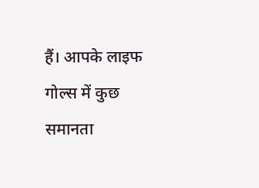हैं। आपके लाइफ गोल्स में कुछ समानता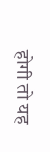होगी तो यह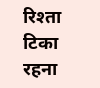रिश्ता टिका रहना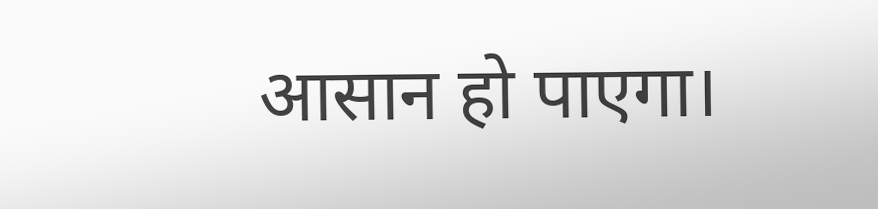आसान हो पाएगा।